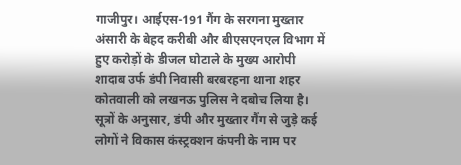गाजीपुर। आईएस-191 गैंग के सरगना मुख्तार अंसारी के बेहद करीबी और बीएसएनएल विभाग में हुए करोड़ों के डीजल घोटाले के मुख्य आरोपी शादाब उर्फ डंपी निवासी बरबरहना थाना शहर कोतवाली को लखनऊ पुलिस ने दबोच लिया है।
सूत्रों के अनुसार, डंपी और मुख्तार गैंग से जुड़े कई लोगों ने विकास कंस्ट्रक्शन कंपनी के नाम पर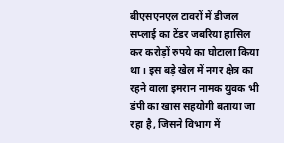बीएसएनएल टावरों में डीजल सप्लाई का टेंडर जबरिया हासिल कर करोड़ों रुपये का घोटाला किया था। इस बड़े खेल में नगर क्षेत्र का रहने वाला इमरान नामक युवक भी डंपी का खास सहयोगी बताया जा रहा है, जिसने विभाग में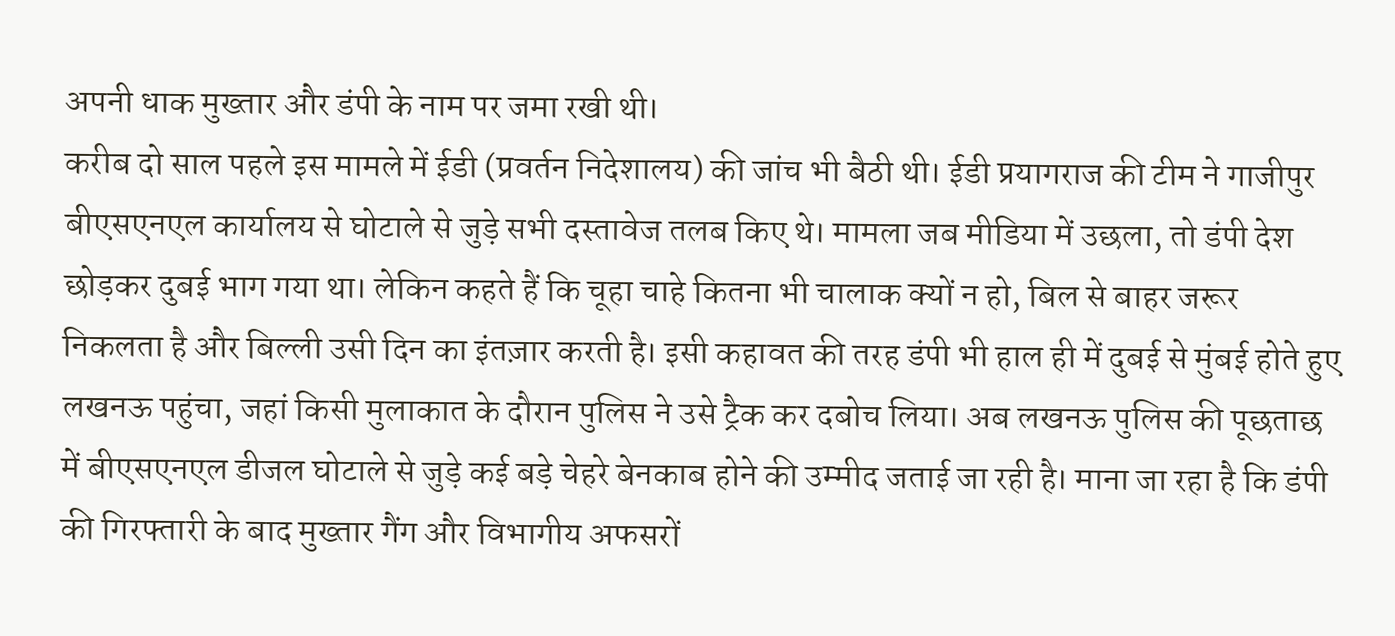अपनी धाक मुख्तार और डंपी के नाम पर जमा रखी थी।
करीब दो साल पहले इस मामले में ईडी (प्रवर्तन निदेशालय) की जांच भी बैठी थी। ईडी प्रयागराज की टीम ने गाजीपुर बीएसएनएल कार्यालय से घोटाले से जुड़े सभी दस्तावेज तलब किए थे। मामला जब मीडिया में उछला, तो डंपी देश छोड़कर दुबई भाग गया था। लेकिन कहते हैं कि चूहा चाहे कितना भी चालाक क्यों न हो, बिल से बाहर जरूर निकलता है और बिल्ली उसी दिन का इंतज़ार करती है। इसी कहावत की तरह डंपी भी हाल ही में दुबई से मुंबई होते हुए लखनऊ पहुंचा, जहां किसी मुलाकात के दौरान पुलिस ने उसे ट्रैक कर दबोच लिया। अब लखनऊ पुलिस की पूछताछ में बीएसएनएल डीजल घोटाले से जुड़े कई बड़े चेहरे बेनकाब होने की उम्मीद जताई जा रही है। माना जा रहा है कि डंपी की गिरफ्तारी के बाद मुख्तार गैंग और विभागीय अफसरों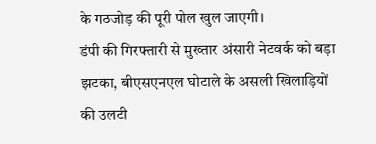के गठजोड़ की पूरी पोल खुल जाएगी।
डंपी की गिरफ्तारी से मुख्तार अंसारी नेटवर्क को बड़ा झटका, बीएसएनएल घोटाले के असली खिलाड़ियों की उलटी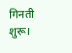गिनती शुरू।